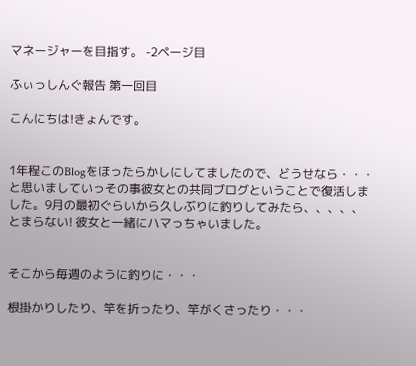マネージャーを目指す。 -2ページ目

ふぃっしんぐ報告 第一回目

こんにちは!きょんです。


1年程このBlogをほったらかしにしてましたので、どうせなら・・・と思いましていっその事彼女との共同ブログということで復活しました。9月の最初ぐらいから久しぶりに釣りしてみたら、、、、、とまらない! 彼女と一緒にハマっちゃいました。


そこから毎週のように釣りに・・・

根掛かりしたり、竿を折ったり、竿がくさったり・・・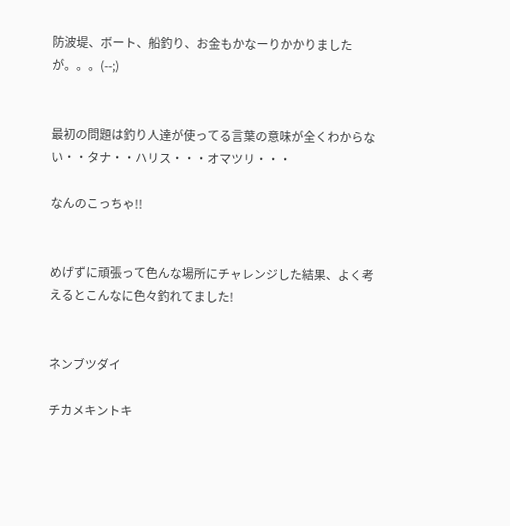防波堤、ボート、船釣り、お金もかなーりかかりましたが。。。(--;)


最初の問題は釣り人達が使ってる言葉の意味が全くわからない・・タナ・・ハリス・・・オマツリ・・・

なんのこっちゃ!!


めげずに頑張って色んな場所にチャレンジした結果、よく考えるとこんなに色々釣れてました!


ネンブツダイ

チカメキントキ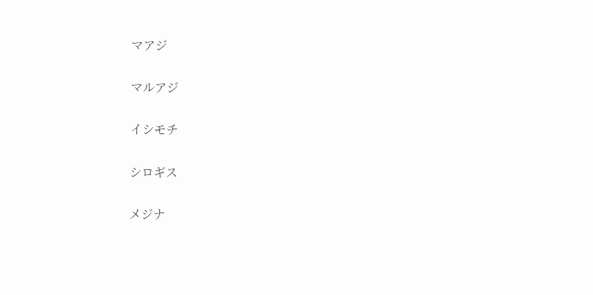マアジ

マルアジ

イシモチ

シロギス

メジナ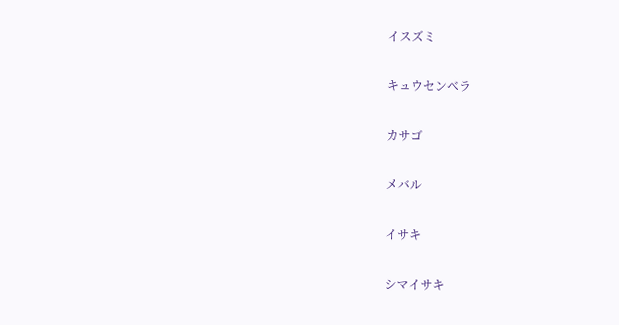イスズミ

キュウセンベラ

カサゴ

メバル

イサキ

シマイサキ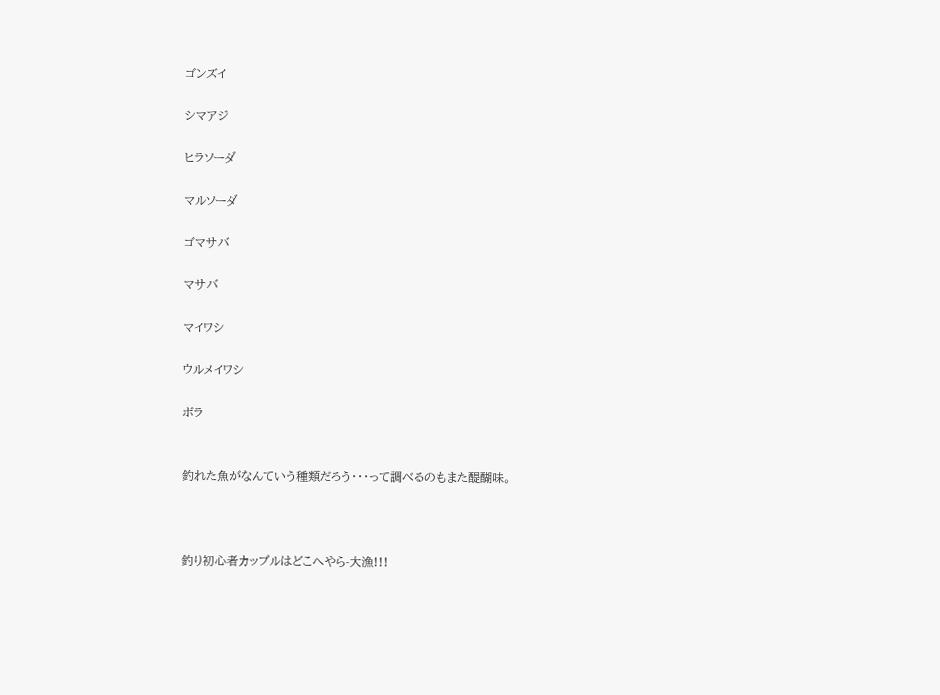ゴンズイ

シマアジ

ヒラソーダ

マルソーダ

ゴマサバ

マサバ

マイワシ

ウルメイワシ

ボラ


釣れた魚がなんていう種類だろう・・・って調べるのもまた醍醐味。



釣り初心者カップルはどこへやら-大漁!!!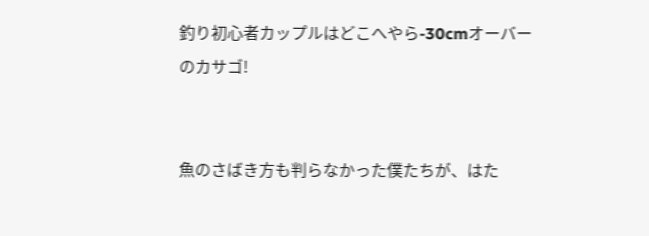釣り初心者カップルはどこへやら-30cmオーバーのカサゴ!


魚のさばき方も判らなかった僕たちが、はた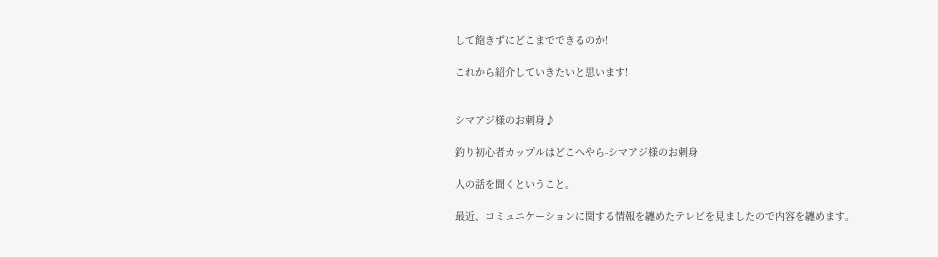して飽きずにどこまでできるのか!

これから紹介していきたいと思います!


シマアジ様のお刺身♪

釣り初心者カップルはどこへやら-シマアジ様のお刺身

人の話を聞くということ。

最近、コミュニケーションに関する情報を纏めたテレビを見ましたので内容を纏めます。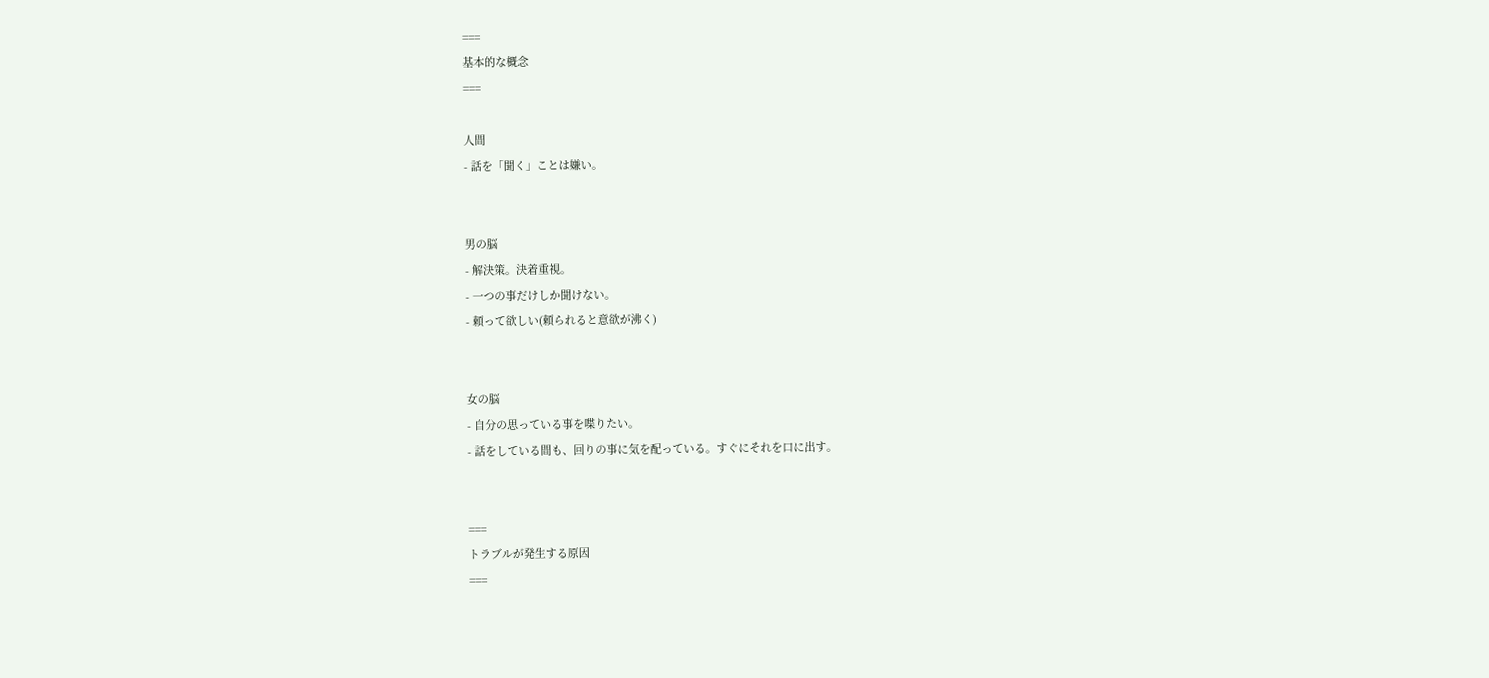===
基本的な概念
===

人間
- 話を「聞く」ことは嫌い。


男の脳
- 解決策。決着重視。
- 一つの事だけしか聞けない。
- 頼って欲しい(頼られると意欲が沸く)


女の脳
- 自分の思っている事を喋りたい。
- 話をしている間も、回りの事に気を配っている。すぐにそれを口に出す。


===
トラブルが発生する原因
===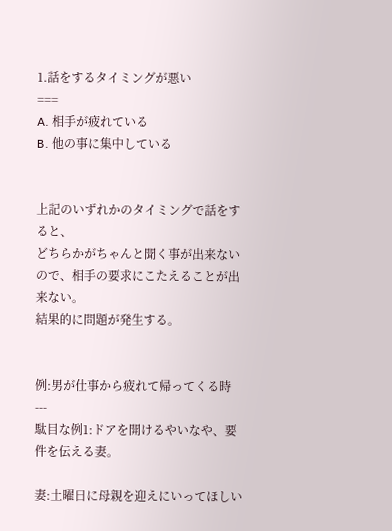1.話をするタイミングが悪い
===
A. 相手が疲れている
B. 他の事に集中している


上記のいずれかのタイミングで話をすると、
どちらかがちゃんと聞く事が出来ないので、相手の要求にこたえることが出来ない。
結果的に問題が発生する。


例:男が仕事から疲れて帰ってくる時
---
駄目な例1:ドアを開けるやいなや、要件を伝える妻。

妻:土曜日に母親を迎えにいってほしい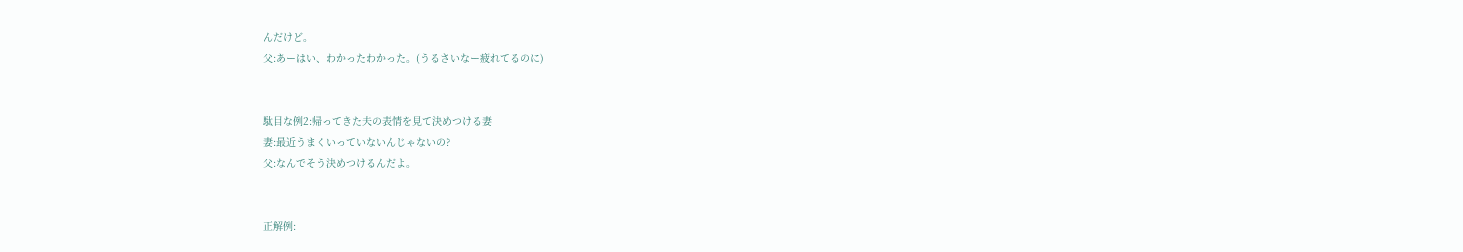んだけど。
父:あーはい、わかったわかった。(うるさいなー疲れてるのに)


駄目な例2:帰ってきた夫の表情を見て決めつける妻
妻:最近うまくいっていないんじゃないの?
父:なんでそう決めつけるんだよ。


正解例: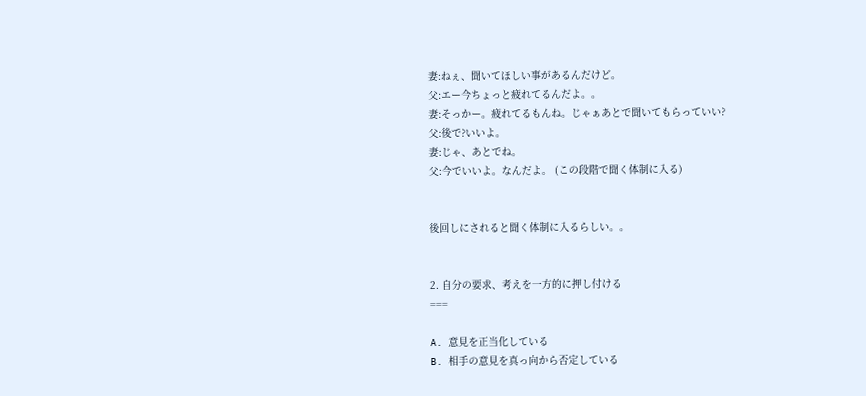妻:ねぇ、聞いてほしい事があるんだけど。
父:エー今ちょっと疲れてるんだよ。。
妻:そっかー。疲れてるもんね。じゃぁあとで聞いてもらっていい?
父:後で?いいよ。
妻:じゃ、あとでね。
父:今でいいよ。なんだよ。 (この段階で聞く体制に入る)


後回しにされると聞く体制に入るらしい。。


2. 自分の要求、考えを一方的に押し付ける
===

A. 意見を正当化している
B. 相手の意見を真っ向から否定している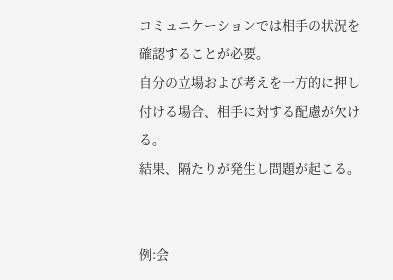コミュニケーションでは相手の状況を確認することが必要。
自分の立場および考えを一方的に押し付ける場合、相手に対する配慮が欠ける。
結果、隔たりが発生し問題が起こる。


例:会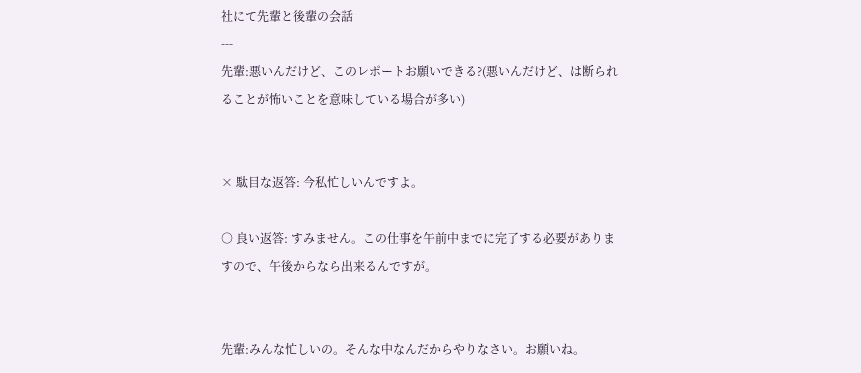社にて先輩と後輩の会話
---
先輩:悪いんだけど、このレポートお願いできる?(悪いんだけど、は断られることが怖いことを意味している場合が多い)


× 駄目な返答: 今私忙しいんですよ。

○ 良い返答: すみません。この仕事を午前中までに完了する必要がありますので、午後からなら出来るんですが。


先輩:みんな忙しいの。そんな中なんだからやりなさい。お願いね。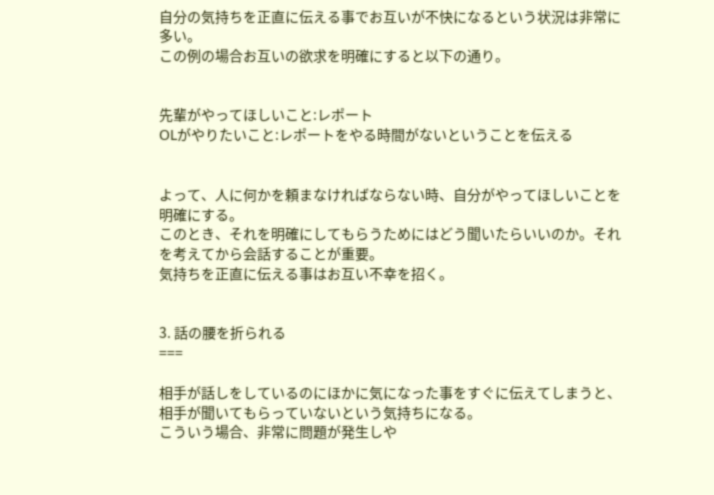自分の気持ちを正直に伝える事でお互いが不快になるという状況は非常に多い。
この例の場合お互いの欲求を明確にすると以下の通り。


先輩がやってほしいこと:レポート
OLがやりたいこと:レポートをやる時間がないということを伝える


よって、人に何かを頼まなければならない時、自分がやってほしいことを明確にする。
このとき、それを明確にしてもらうためにはどう聞いたらいいのか。それを考えてから会話することが重要。
気持ちを正直に伝える事はお互い不幸を招く。


3. 話の腰を折られる
===

相手が話しをしているのにほかに気になった事をすぐに伝えてしまうと、相手が聞いてもらっていないという気持ちになる。
こういう場合、非常に問題が発生しや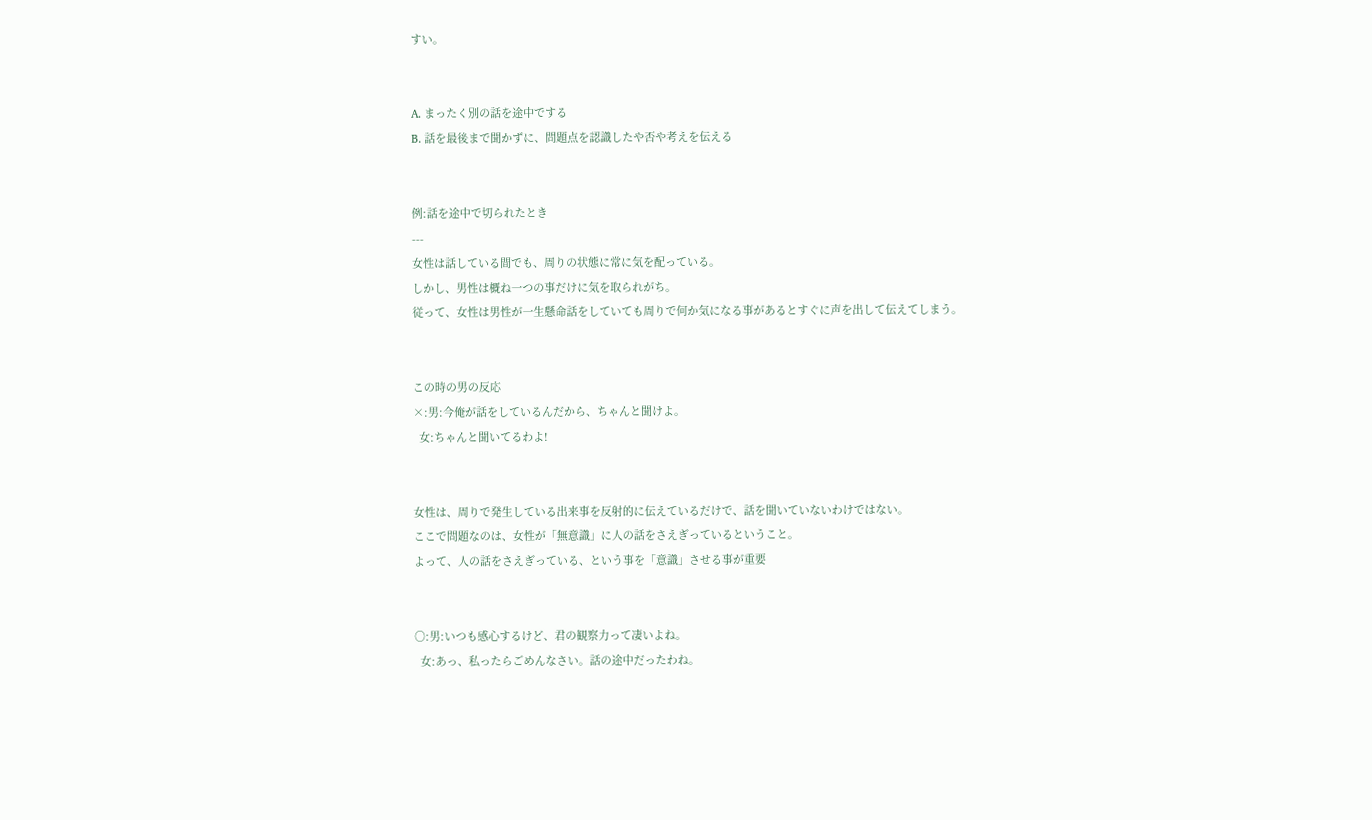すい。


A. まったく別の話を途中でする
B. 話を最後まで聞かずに、問題点を認識したや否や考えを伝える


例:話を途中で切られたとき
---
女性は話している間でも、周りの状態に常に気を配っている。
しかし、男性は概ね一つの事だけに気を取られがち。
従って、女性は男性が一生懸命話をしていても周りで何か気になる事があるとすぐに声を出して伝えてしまう。


この時の男の反応
×:男:今俺が話をしているんだから、ちゃんと聞けよ。
  女:ちゃんと聞いてるわよ!


女性は、周りで発生している出来事を反射的に伝えているだけで、話を聞いていないわけではない。
ここで問題なのは、女性が「無意識」に人の話をさえぎっているということ。
よって、人の話をさえぎっている、という事を「意識」させる事が重要


○:男:いつも感心するけど、君の観察力って凄いよね。
  女:あっ、私ったらごめんなさい。話の途中だったわね。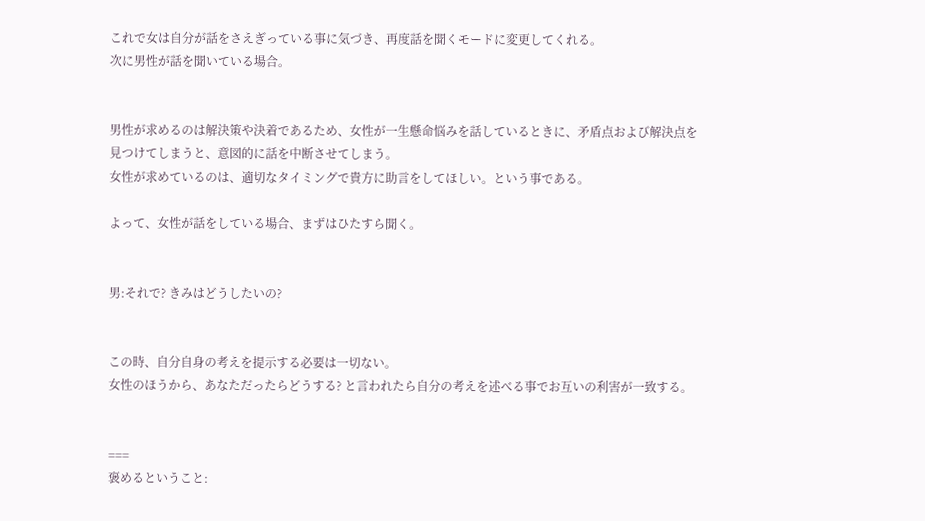これで女は自分が話をさえぎっている事に気づき、再度話を聞くモードに変更してくれる。
次に男性が話を聞いている場合。


男性が求めるのは解決策や決着であるため、女性が一生懸命悩みを話しているときに、矛盾点および解決点を見つけてしまうと、意図的に話を中断させてしまう。
女性が求めているのは、適切なタイミングで貴方に助言をしてほしい。という事である。

よって、女性が話をしている場合、まずはひたすら聞く。


男:それで? きみはどうしたいの?


この時、自分自身の考えを提示する必要は一切ない。
女性のほうから、あなただったらどうする? と言われたら自分の考えを述べる事でお互いの利害が一致する。


===
褒めるということ: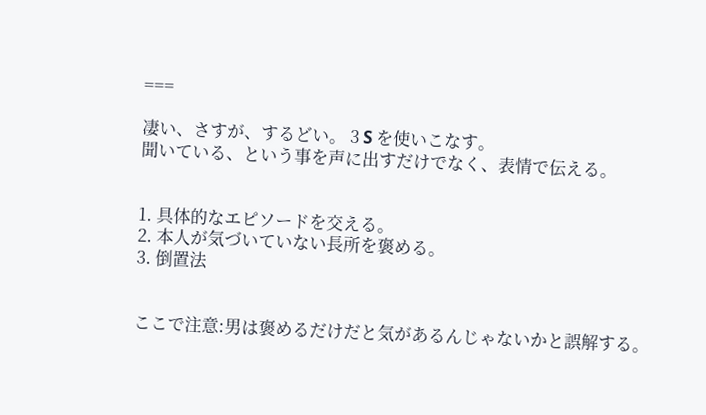===

凄い、さすが、するどい。 3 S を使いこなす。
聞いている、という事を声に出すだけでなく、表情で伝える。


1. 具体的なエピソードを交える。
2. 本人が気づいていない長所を褒める。
3. 倒置法


ここで注意:男は褒めるだけだと気があるんじゃないかと誤解する。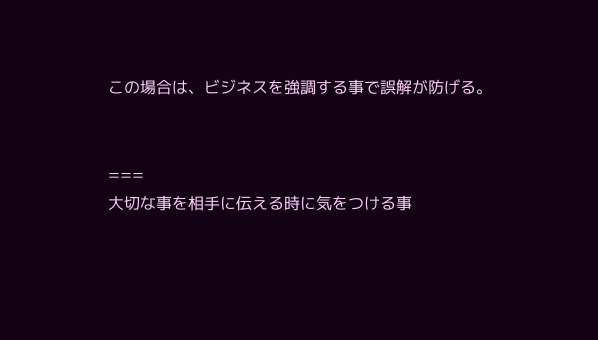この場合は、ビジネスを強調する事で誤解が防げる。


===
大切な事を相手に伝える時に気をつける事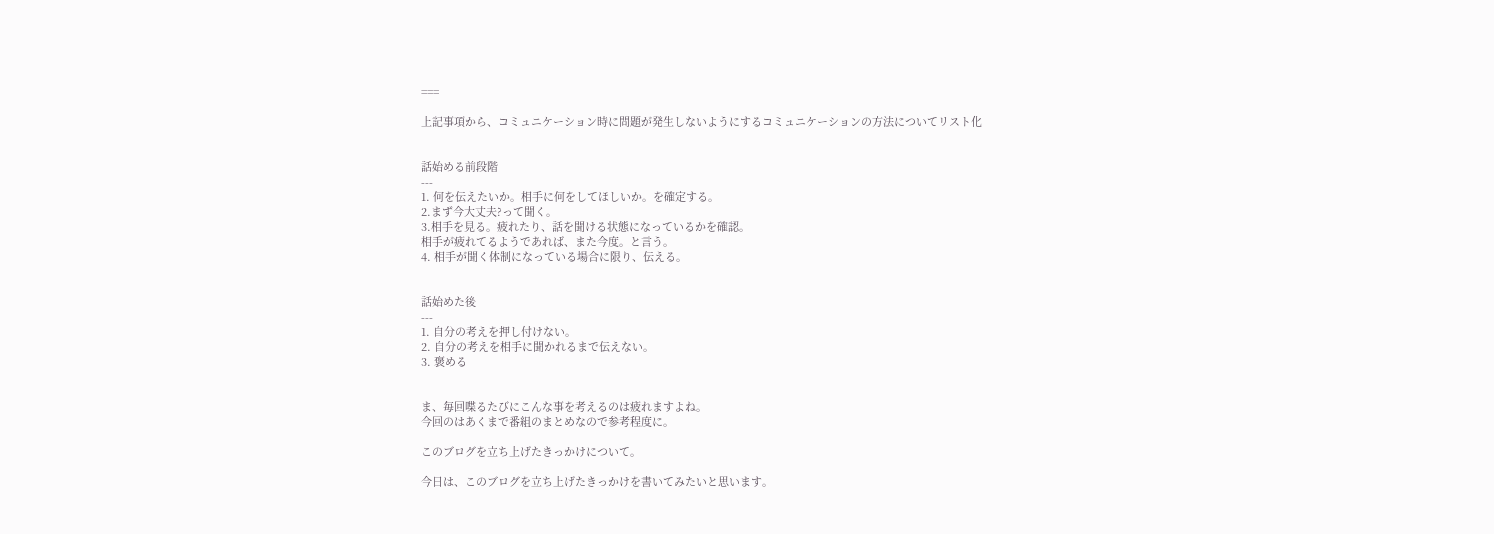===

上記事項から、コミュニケーション時に問題が発生しないようにするコミュニケーションの方法についてリスト化


話始める前段階
---
1. 何を伝えたいか。相手に何をしてほしいか。を確定する。
2.まず今大丈夫?って聞く。
3.相手を見る。疲れたり、話を聞ける状態になっているかを確認。
相手が疲れてるようであれば、また今度。と言う。
4. 相手が聞く体制になっている場合に限り、伝える。


話始めた後
---
1. 自分の考えを押し付けない。
2. 自分の考えを相手に聞かれるまで伝えない。
3. 褒める


ま、毎回喋るたびにこんな事を考えるのは疲れますよね。
今回のはあくまで番組のまとめなので参考程度に。

このブログを立ち上げたきっかけについて。

今日は、このブログを立ち上げたきっかけを書いてみたいと思います。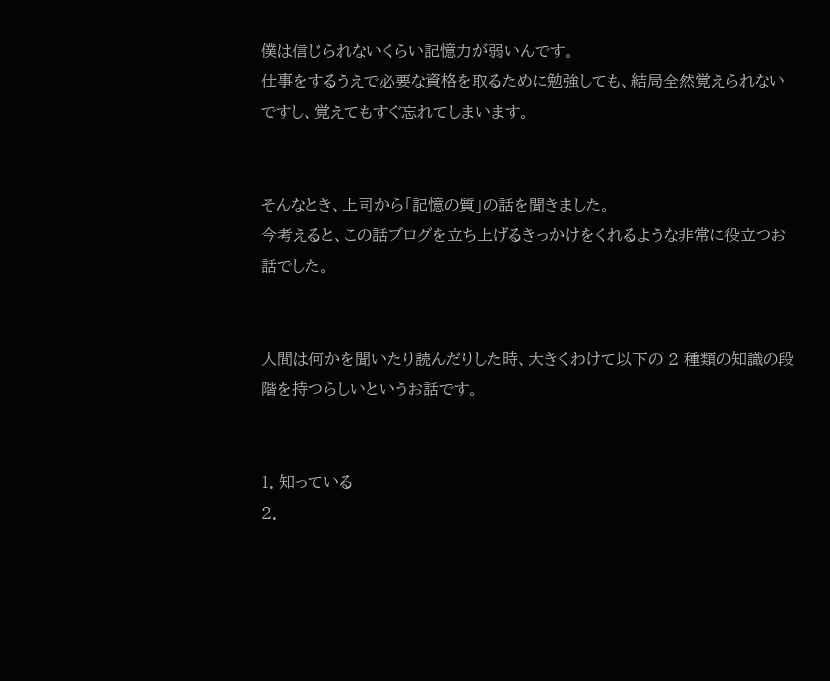僕は信じられないくらい記憶力が弱いんです。
仕事をするうえで必要な資格を取るために勉強しても、結局全然覚えられないですし、覚えてもすぐ忘れてしまいます。


そんなとき、上司から「記憶の質」の話を聞きました。
今考えると、この話ブログを立ち上げるきっかけをくれるような非常に役立つお話でした。


人間は何かを聞いたり読んだりした時、大きくわけて以下の 2 種類の知識の段階を持つらしいというお話です。


1. 知っている
2.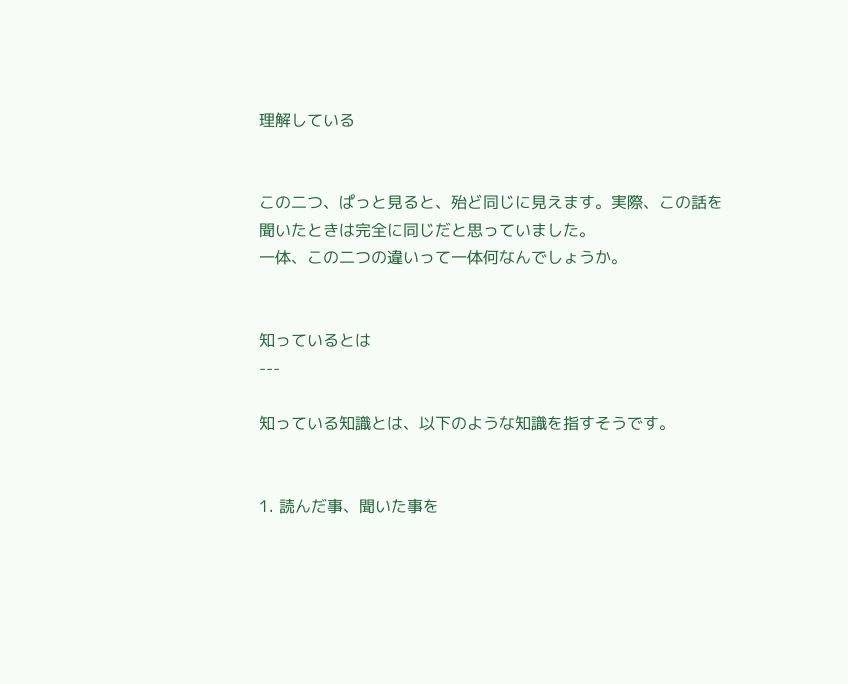理解している


この二つ、ぱっと見ると、殆ど同じに見えます。実際、この話を聞いたときは完全に同じだと思っていました。
一体、この二つの違いって一体何なんでしょうか。


知っているとは
---

知っている知識とは、以下のような知識を指すそうです。


1. 読んだ事、聞いた事を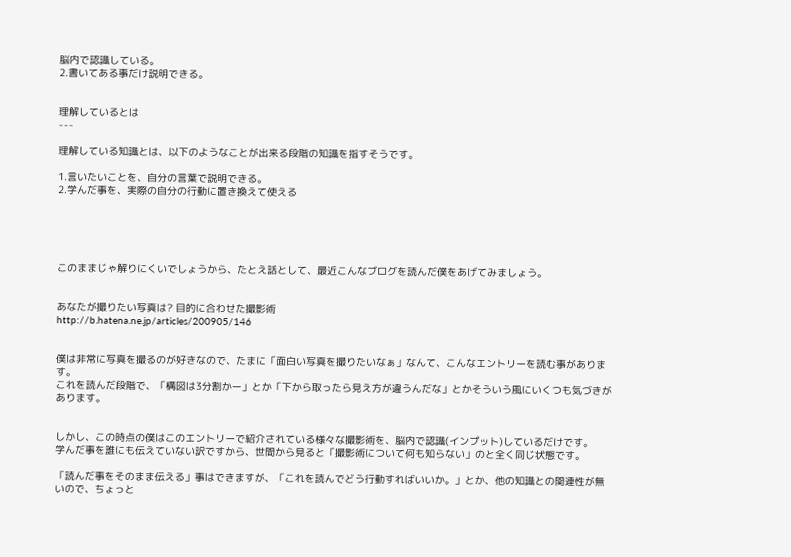脳内で認識している。
2.書いてある事だけ説明できる。


理解しているとは
---

理解している知識とは、以下のようなことが出来る段階の知識を指すそうです。

1.言いたいことを、自分の言葉で説明できる。
2.学んだ事を、実際の自分の行動に置き換えて使える





このままじゃ解りにくいでしょうから、たとえ話として、最近こんなブログを読んだ僕をあげてみましょう。


あなたが撮りたい写真は? 目的に合わせた撮影術
http://b.hatena.ne.jp/articles/200905/146


僕は非常に写真を撮るのが好きなので、たまに「面白い写真を撮りたいなぁ」なんて、こんなエントリーを読む事があります。
これを読んだ段階で、「構図は3分割かー」とか「下から取ったら見え方が違うんだな」とかそういう風にいくつも気づきがあります。


しかし、この時点の僕はこのエントリーで紹介されている様々な撮影術を、脳内で認識(インプット)しているだけです。
学んだ事を誰にも伝えていない訳ですから、世間から見ると「撮影術について何も知らない」のと全く同じ状態です。

「読んだ事をそのまま伝える」事はできますが、「これを読んでどう行動すればいいか。」とか、他の知識との関連性が無いので、ちょっと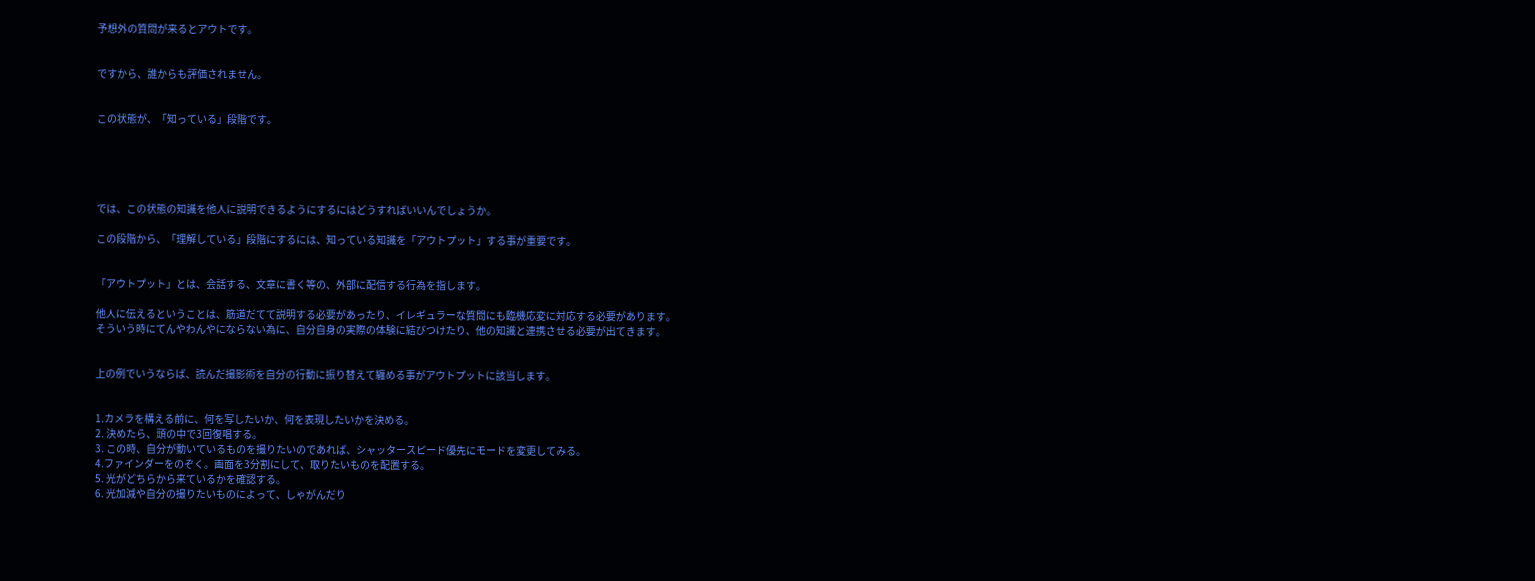予想外の質問が来るとアウトです。


ですから、誰からも評価されません。


この状態が、「知っている」段階です。





では、この状態の知識を他人に説明できるようにするにはどうすればいいんでしょうか。

この段階から、「理解している」段階にするには、知っている知識を「アウトプット」する事が重要です。


「アウトプット」とは、会話する、文章に書く等の、外部に配信する行為を指します。

他人に伝えるということは、筋道だてて説明する必要があったり、イレギュラーな質問にも臨機応変に対応する必要があります。
そういう時にてんやわんやにならない為に、自分自身の実際の体験に結びつけたり、他の知識と連携させる必要が出てきます。


上の例でいうならば、読んだ撮影術を自分の行動に振り替えて纏める事がアウトプットに該当します。


1.カメラを構える前に、何を写したいか、何を表現したいかを決める。
2. 決めたら、頭の中で3回復唱する。
3. この時、自分が動いているものを撮りたいのであれば、シャッタースピード優先にモードを変更してみる。
4.ファインダーをのぞく。画面を3分割にして、取りたいものを配置する。
5. 光がどちらから来ているかを確認する。
6. 光加減や自分の撮りたいものによって、しゃがんだり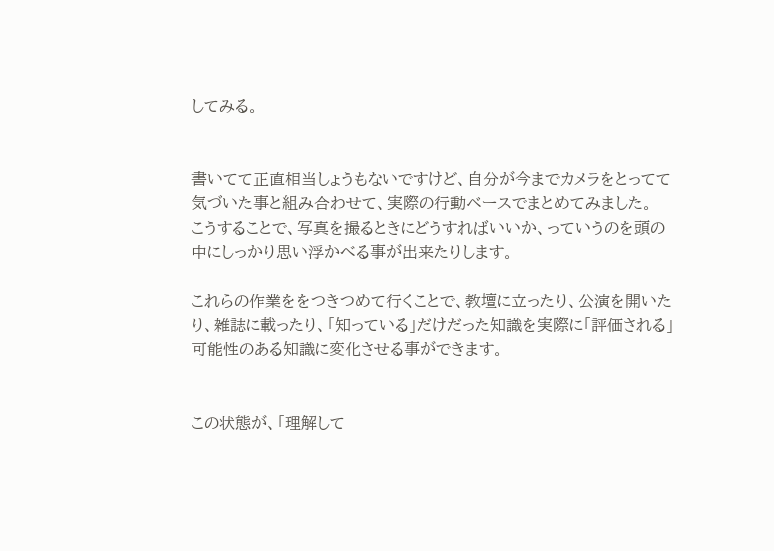してみる。


書いてて正直相当しょうもないですけど、自分が今までカメラをとってて気づいた事と組み合わせて、実際の行動ベースでまとめてみました。
こうすることで、写真を撮るときにどうすればいいか、っていうのを頭の中にしっかり思い浮かべる事が出来たりします。

これらの作業ををつきつめて行くことで、教壇に立ったり、公演を開いたり、雑誌に載ったり、「知っている」だけだった知識を実際に「評価される」可能性のある知識に変化させる事ができます。


この状態が、「理解して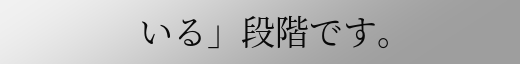いる」段階です。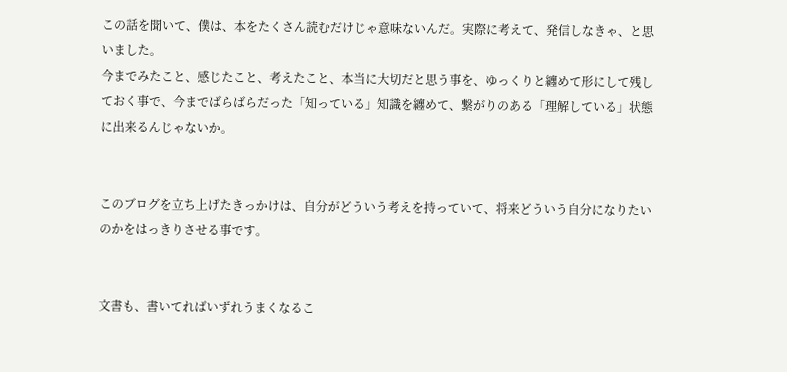この話を聞いて、僕は、本をたくさん読むだけじゃ意味ないんだ。実際に考えて、発信しなきゃ、と思いました。
今までみたこと、感じたこと、考えたこと、本当に大切だと思う事を、ゆっくりと纏めて形にして残しておく事で、今までばらばらだった「知っている」知識を纏めて、繋がりのある「理解している」状態に出来るんじゃないか。


このブログを立ち上げたきっかけは、自分がどういう考えを持っていて、将来どういう自分になりたいのかをはっきりさせる事です。


文書も、書いてればいずれうまくなるこ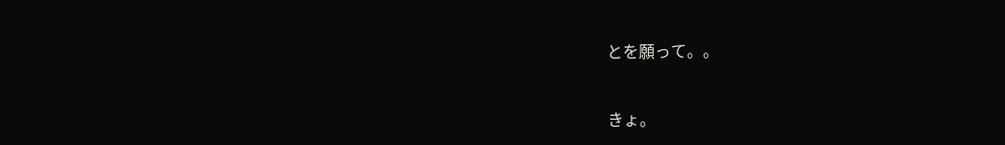とを願って。。


きょ。